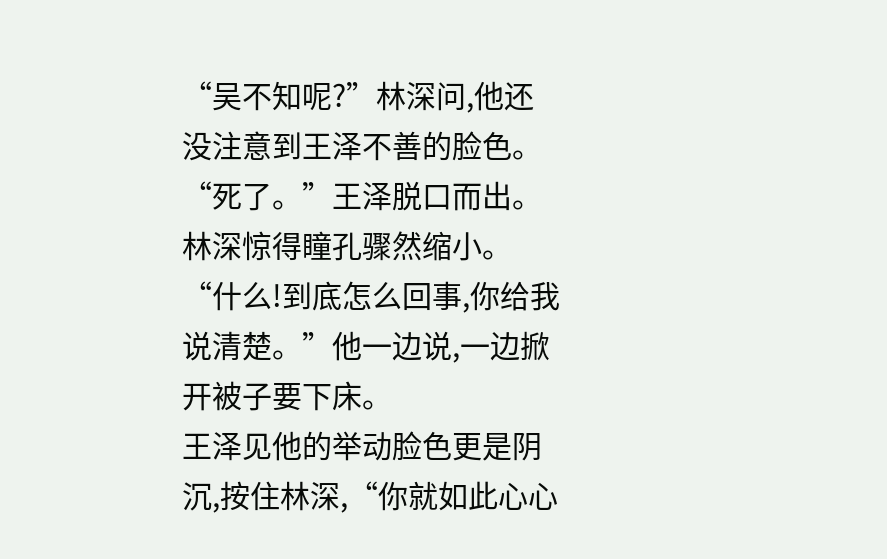“吴不知呢?”林深问,他还没注意到王泽不善的脸色。
“死了。”王泽脱口而出。
林深惊得瞳孔骤然缩小。
“什么!到底怎么回事,你给我说清楚。”他一边说,一边掀开被子要下床。
王泽见他的举动脸色更是阴沉,按住林深,“你就如此心心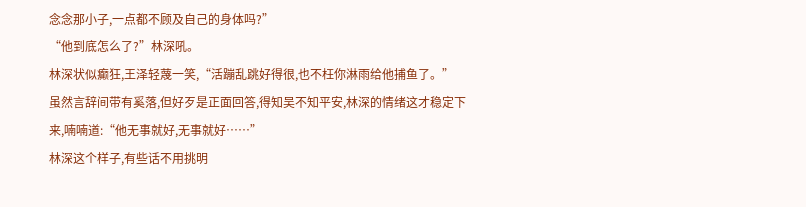念念那小子,一点都不顾及自己的身体吗?”
“他到底怎么了?”林深吼。
林深状似癫狂,王泽轻蔑一笑,“活蹦乱跳好得很,也不枉你淋雨给他捕鱼了。”
虽然言辞间带有奚落,但好歹是正面回答,得知吴不知平安,林深的情绪这才稳定下来,喃喃道:“他无事就好,无事就好……”
林深这个样子,有些话不用挑明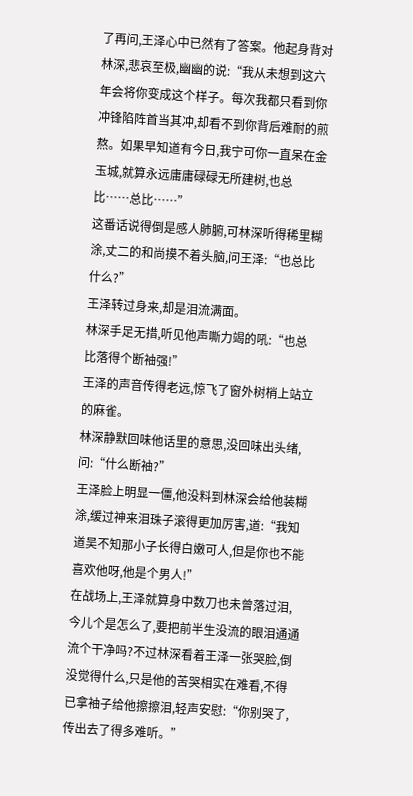了再问,王泽心中已然有了答案。他起身背对林深,悲哀至极,幽幽的说:“我从未想到这六年会将你变成这个样子。每次我都只看到你冲锋陷阵首当其冲,却看不到你背后难耐的煎熬。如果早知道有今日,我宁可你一直呆在金玉城,就算永远庸庸碌碌无所建树,也总比……总比……”
这番话说得倒是感人肺腑,可林深听得稀里糊涂,丈二的和尚摸不着头脑,问王泽:“也总比什么?”
王泽转过身来,却是泪流满面。
林深手足无措,听见他声嘶力竭的吼:“也总比落得个断袖强!”
王泽的声音传得老远,惊飞了窗外树梢上站立的麻雀。
林深静默回味他话里的意思,没回味出头绪,问:“什么断袖?”
王泽脸上明显一僵,他没料到林深会给他装糊涂,缓过神来泪珠子滚得更加厉害,道:“我知道吴不知那小子长得白嫩可人,但是你也不能喜欢他呀,他是个男人!”
在战场上,王泽就算身中数刀也未曾落过泪,今儿个是怎么了,要把前半生没流的眼泪通通流个干净吗?不过林深看着王泽一张哭脸,倒没觉得什么,只是他的苦哭相实在难看,不得已拿袖子给他擦擦泪,轻声安慰:“你别哭了,传出去了得多难听。”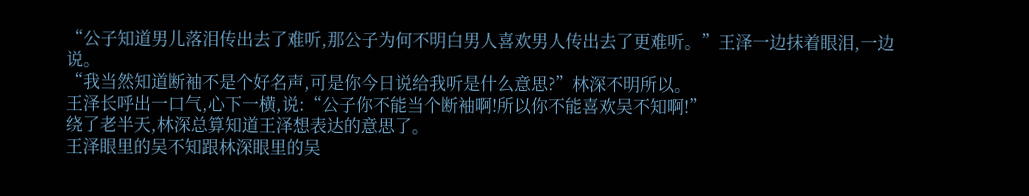“公子知道男儿落泪传出去了难听,那公子为何不明白男人喜欢男人传出去了更难听。”王泽一边抹着眼泪,一边说。
“我当然知道断袖不是个好名声,可是你今日说给我听是什么意思?”林深不明所以。
王泽长呼出一口气,心下一横,说:“公子你不能当个断袖啊!所以你不能喜欢吴不知啊!”
绕了老半天,林深总算知道王泽想表达的意思了。
王泽眼里的吴不知跟林深眼里的吴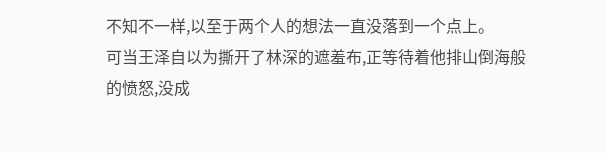不知不一样,以至于两个人的想法一直没落到一个点上。
可当王泽自以为撕开了林深的遮羞布,正等待着他排山倒海般的愤怒,没成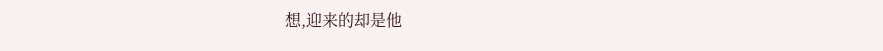想,迎来的却是他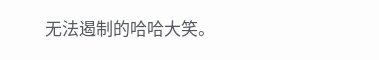无法遏制的哈哈大笑。